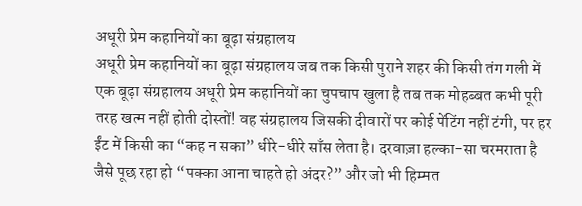अधूरी प्रेम कहानियों का बूढ़ा संग्रहालय
अधूरी प्रेम कहानियों का बूढ़ा संग्रहालय जब तक किसी पुराने शहर की किसी तंग गली में एक बूढ़ा संग्रहालय अधूरी प्रेम कहानियों का चुपचाप खुला है तब तक मोहब्बत कभी पूरी तरह खत्म नहीं होती दोस्तों! वह संग्रहालय जिसकी दीवारों पर कोई पेंटिंग नहीं टंगी, पर हर ईंट में किसी का “कह न सका” धीरे-धीरे साँस लेता है। दरवाज़ा हल्का-सा चरमराता है जैसे पूछ रहा हो “पक्का आना चाहते हो अंदर?” और जो भी हिम्मत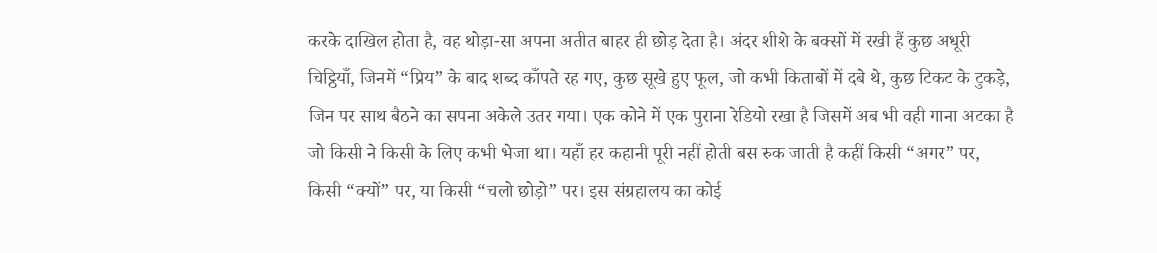करके दाखिल होता है, वह थोड़ा-सा अपना अतीत बाहर ही छोड़ देता है। अंदर शीशे के बक्सों में रखी हैं कुछ अधूरी चिट्ठियाँ, जिनमें “प्रिय” के बाद शब्द काँपते रह गए, कुछ सूखे हुए फूल, जो कभी किताबों में दबे थे, कुछ टिकट के टुकड़े, जिन पर साथ बैठने का सपना अकेले उतर गया। एक कोने में एक पुराना रेडियो रखा है जिसमें अब भी वही गाना अटका है जो किसी ने किसी के लिए कभी भेजा था। यहाँ हर कहानी पूरी नहीं होती बस रुक जाती है कहीं किसी “अगर” पर, किसी “क्यों” पर, या किसी “चलो छोड़ो” पर। इस संग्रहालय का कोई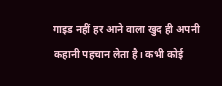गाइड नहीं हर आने वाला खुद ही अपनी कहानी पहचान लेता है। कभी कोई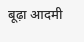बूढ़ा आदमी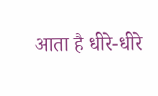आता है धीरे-धीरे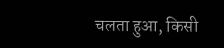चलता हुआ, किसी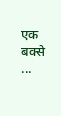एक बक्से ...